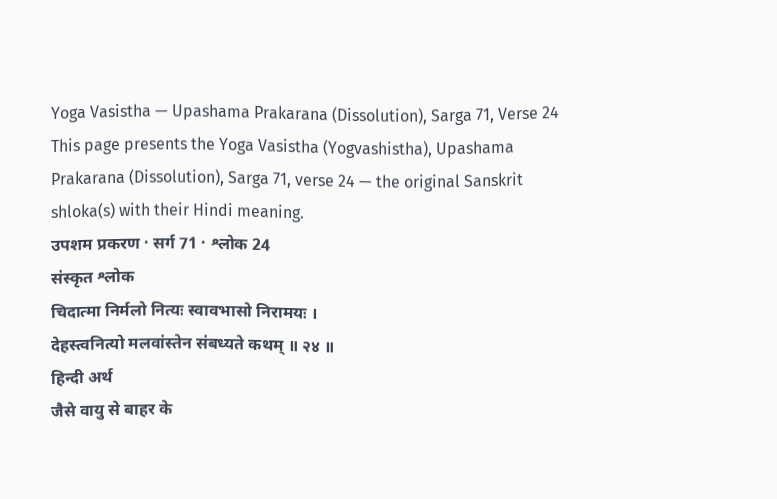Yoga Vasistha — Upashama Prakarana (Dissolution), Sarga 71, Verse 24
This page presents the Yoga Vasistha (Yogvashistha), Upashama Prakarana (Dissolution), Sarga 71, verse 24 — the original Sanskrit shloka(s) with their Hindi meaning.
उपशम प्रकरण · सर्ग 71 · श्लोक 24
संस्कृत श्लोक
चिदात्मा निर्मलो नित्यः स्वावभासो निरामयः ।
देहस्त्वनित्यो मलवांस्तेन संबध्यते कथम् ॥ २४ ॥
हिन्दी अर्थ
जैसे वायु से बाहर के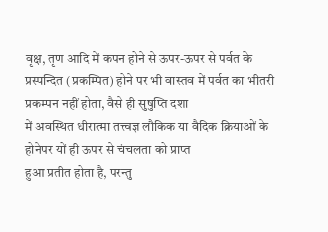वृक्ष, तृण आदि में कपन होने से ऊपर-ऊपर से पर्वत के
प्रस्पन्दित (प्रकम्पित) होने पर भी वास्तव में पर्वत का भीतरी प्रकम्पन नहीं होता, वैसे ही सुषुप्ति दशा
में अवस्थित धीरात्मा तत्त्वज्ञ लौकिक या वैदिक क्रियाओं के होनेपर यों ही ऊपर से चंचलता को प्राप्त
हुआ प्रतीत होता है, परन्तु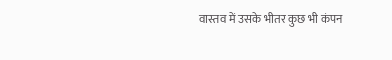वास्तव में उसके भीतर कुछ भी कंपन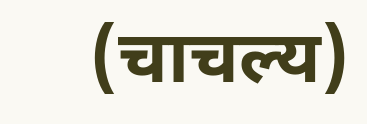(चाचल्य)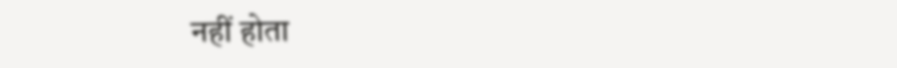नहीं होता